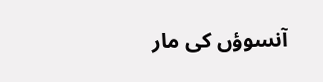آنسوؤں کی مار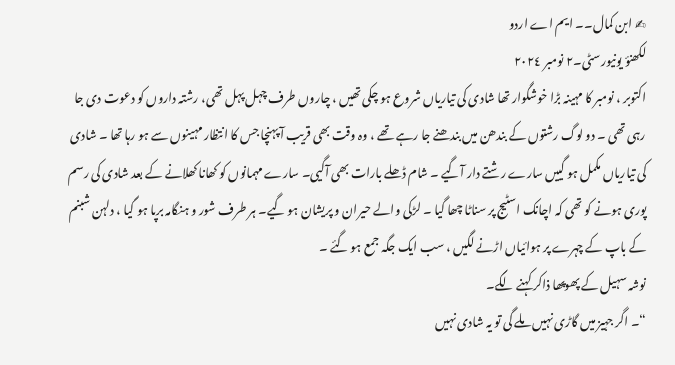✍ ابن کمال۔۔ ایم اے اردو
لکھنؤ یونیورسٹی۔٢ نومبر ٢٠٢٤
اکتوبر ، نومبر کا مہینہ بڑا خوشگوار تھا شادی کی تیاریاں شروع ہو چکی تھیں ، چاروں طرف چہل پہل تھی، رشتہ داروں کو دعوت دی جا رہی تھی ۔ دو لوگ رشتوں کے بندھن میں بندھنے جا رہے تھے ، وہ وقت بھی قریب آ پہنچا جس کا انتظار مہینوں سے ہو رہا تھا ۔ شادی کی تیاریاں مکمل ہو گییں سارے رشتے دار آگیے ۔ شام ڈھلے بارات بھی آگیی۔ سارے مہمانوں کو کھانا کھلانے کے بعد شادی کی رسم پوری ہونے کو تھی کہ اچانک اسٹیج پر سناٹا چھا گیا ۔ لڑکی والے حیران و پریشان ہو گیے۔ ہر طرف شور و ہنگامہ برپا ہو گیا ، دلہن شبنم کے باپ کے چہرے پر ہوائیاں اڑنے لگیں ، سب ایک جگہ جمع ہو گئے ۔
نوشہ سہیل کے پھوپھا ذاکر کہنے لگے۔
“۔ اگر جہیز میں گاڑی نہیں ملے گی تو یہ شادی نہیں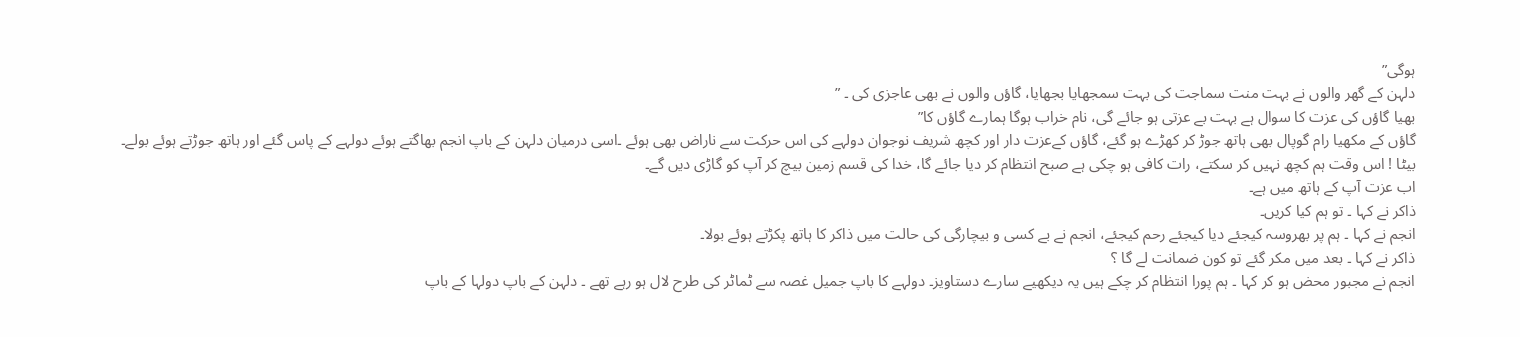ہوگی”
دلہن کے گھر والوں نے بہت منت سماجت کی بہت سمجھایا بجھایا، گاؤں والوں نے بھی عاجزی کی ۔ ”
بھیا گاؤں کی عزت کا سوال ہے بہت بے عزتی ہو جائے گی، نام خراب ہوگا ہمارے گاؤں کا”
گاؤں کے مکھیا رام گوپال بھی ہاتھ جوڑ کر کھڑے ہو گئے، گاؤں کےعزت دار اور کچھ شریف نوجوان دولہے کی اس حرکت سے ناراض بھی ہوئے ۔اسی درمیان دلہن کے باپ انجم بھاگتے ہوئے دولہے کے پاس گئے اور ہاتھ جوڑتے ہوئے بولے۔
بیٹا ! اس وقت ہم کچھ نہیں کر سکتے، رات کافی ہو چکی ہے صبح انتظام کر دیا جائے گا، خدا کی قسم زمین بیچ کر آپ کو گاڑی دیں گے۔
اب عزت آپ کے ہاتھ میں ہے۔
ذاکر نے کہا ۔ تو ہم کیا کریں۔
انجم نے کہا ۔ ہم پر بھروسہ کیجئے دیا کیجئے رحم کیجئے، انجم نے بے کسی و بیچارگی کی حالت میں ذاکر کا ہاتھ پکڑتے ہوئے بولا۔
ذاکر نے کہا ۔ بعد میں مکر گئے تو کون ضمانت لے گا ؟
انجم نے مجبور محض ہو کر کہا ۔ ہم پورا انتظام کر چکے ہیں یہ دیکھیے سارے دستاویز۔ دولہے کا باپ جمیل غصہ سے ٹماٹر کی طرح لال ہو رہے تھے ۔ دلہن کے باپ دولہا کے باپ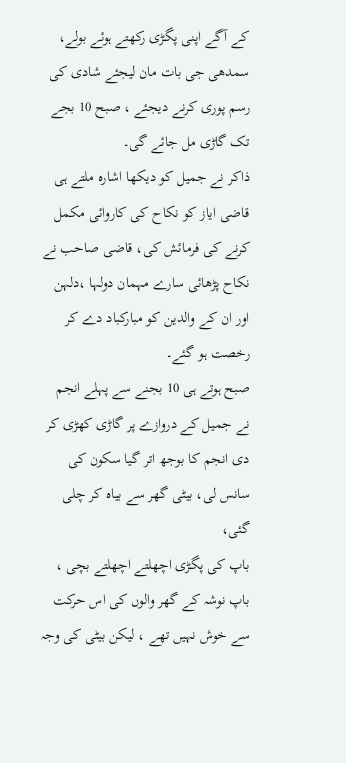کے آگے اپنی پگڑی رکھتے ہوئے بولے،
سمدھی جی بات مان لیجئے شادی کی رسم پوری کرنے دیجئے ، صبح 10 بجے تک گاڑی مل جائے گی۔
ذاکر نے جمیل کو دیکھا اشارہ ملتے ہی قاضی ایاز کو نکاح کی کاروائی مکمل کرنے کی فرمائش کی، قاضی صاحب نے نکاح پڑھائی سارے مہمان دولہا ،دلہن اور ان کے والدین کو مبارکباد دے کر رخصت ہو گئے۔
صبح ہوتے ہی 10 بجنے سے پہلے انجم نے جمیل کے دروازے پر گاڑی کھڑی کر دی انجم کا بوجھ اتر گیا سکون کی سانس لی، بیٹی گھر سے بیاہ کر چلی گئی،
باپ کی پگڑی اچھلتے اچھلتے بچی ، باپ نوشہ کے گھر والوں کی اس حرکت سے خوش نہیں تھے ، لیکن بیٹی کی وجہ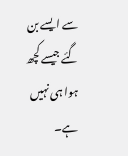سے ایسے بن گئے جیسے کچھ ہوا ہی نہیں ہے۔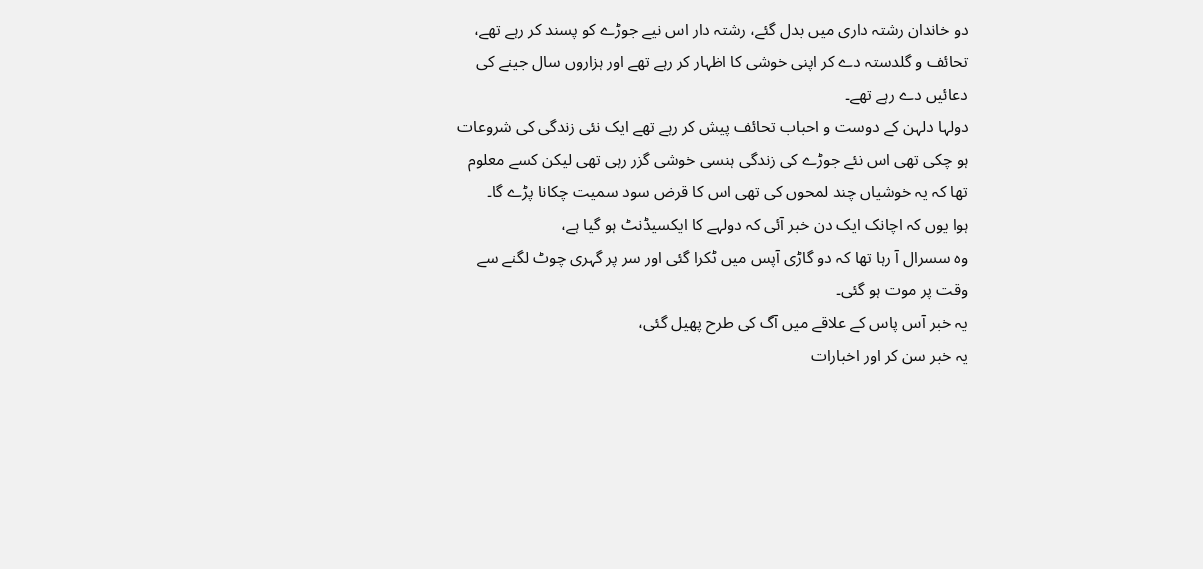دو خاندان رشتہ داری میں بدل گئے، رشتہ دار اس نیے جوڑے کو پسند کر رہے تھے،
تحائف و گلدستہ دے کر اپنی خوشی کا اظہار کر رہے تھے اور ہزاروں سال جینے کی دعائیں دے رہے تھے۔
دولہا دلہن کے دوست و احباب تحائف پیش کر رہے تھے ایک نئی زندگی کی شروعات ہو چکی تھی اس نئے جوڑے کی زندگی ہنسی خوشی گزر رہی تھی لیکن کسے معلوم تھا کہ یہ خوشیاں چند لمحوں کی تھی اس کا قرض سود سمیت چکانا پڑے گا۔
ہوا یوں کہ اچانک ایک دن خبر آئی کہ دولہے کا ایکسیڈنٹ ہو گیا ہے،
وہ سسرال آ رہا تھا کہ دو گاڑی آپس میں ٹکرا گئی اور سر پر گہری چوٹ لگنے سے وقت پر موت ہو گئی۔
یہ خبر آس پاس کے علاقے میں آگ کی طرح پھیل گئی،
یہ خبر سن کر اور اخبارات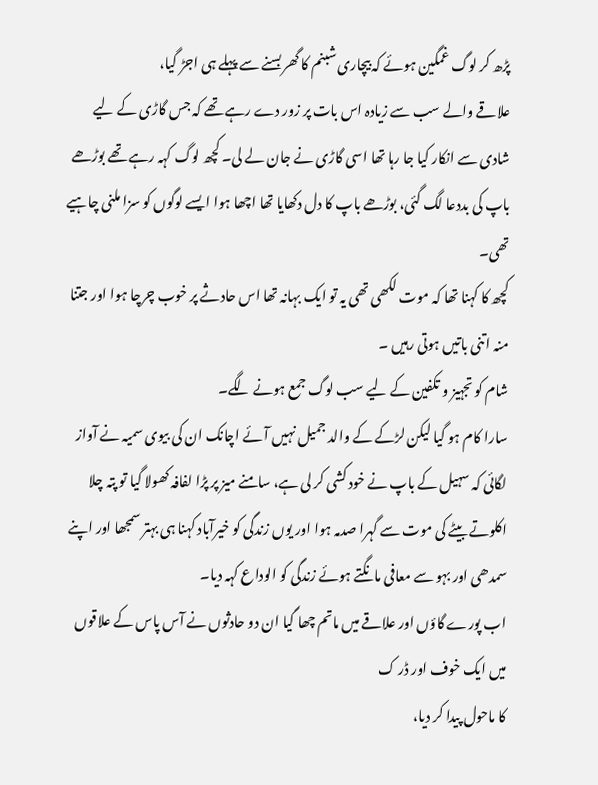پڑھ کر لوگ غمگین ہوئے کہ بیچاری شبنم کا گھر بسنے سے پہلے ہی اجڑ گیا،
علاقے والے سب سے زیادہ اس بات پر زور دے رہے تھے کہ جس گاڑی کے لیے شادی سے انکار کیا جا رہا تھا اسی گاڑی نے جان لے لی۔ کچھ لوگ کہہ رہے تھے بوڑھے باپ کی بددعا لگ گئی، بوڑھے باپ کا دل دکھایا تھا اچھا ہوا ایسے لوگوں کو سزا ملنی چاہیے تھی۔
کچھ کا کہنا تھا کہ موت لکھی تھی یہ تو ایک بہانہ تھا اس حادثے پر خوب چرچا ہوا اور جتنا منہ اتنی باتیں ہوتی رہیں ۔
شام کو تجہیز و تکفین کے لیے سب لوگ جمع ہونے لگے۔
سارا کام ہو گیا لیکن لڑکے کے والد جمیل نہیں آئے اچانک ان کی بیوی سمیہ نے آواز لگائی کہ سہیل کے باپ نے خود کشی کر لی ہے، سامنے میز پر پڑا لفافہ کھولا گیا تو پتہ چلا اکلوتے بیٹے کی موت سے گہرا صدمہ ہوا اور یوں زندگی کو خیرآباد کہنا ہی بہتر سمجھا اور اپنے سمدھی اور بہو سے معافی مانگتے ہوئے زندگی کو الوداع کہہ دیا۔
اب پورے گاؤں اور علاقے میں ماتم چھا گیا ان دو حادثوں نے آس پاس کے علاقوں میں ایک خوف اور ڈر ک
کا ماحول پیدا کر دیا،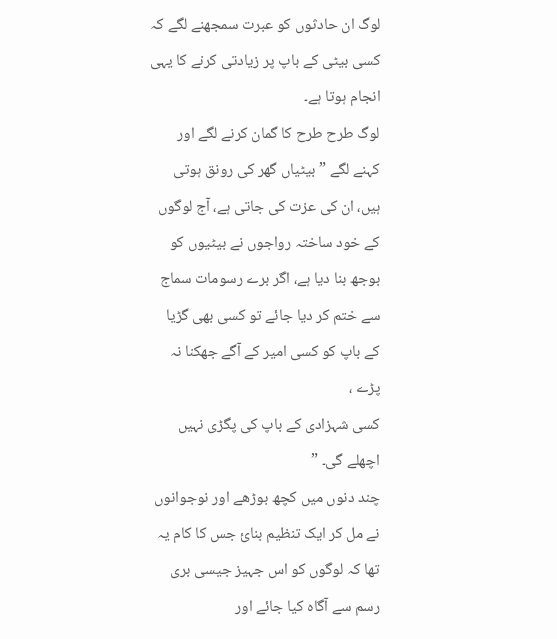لوگ ان حادثوں کو عبرت سمجھنے لگے کہ کسی بیٹی کے باپ پر زیادتی کرنے کا یہی انجام ہوتا ہے۔
لوگ طرح طرح کا گمان کرنے لگے اور کہنے لگے ” بیٹیاں گھر کی رونق ہوتی ہیں، ان کی عزت کی جاتی ہے، آج لوگوں کے خود ساختہ رواجوں نے بیٹیوں کو بوجھ بنا دیا ہے، اگر برے رسومات سماج سے ختم کر دیا جائے تو کسی بھی گڑیا کے باپ کو کسی امیر کے آگے جھکنا نہ پڑے ،
کسی شہزادی کے باپ کی پگڑی نہیں اچھلے گی۔ ”
چند دنوں میں کچھ بوڑھے اور نوجوانوں نے مل کر ایک تنظیم بنائ جس کا کام یہ تھا کہ لوگوں کو اس جہیز جیسی بری رسم سے آگاہ کیا جائے اور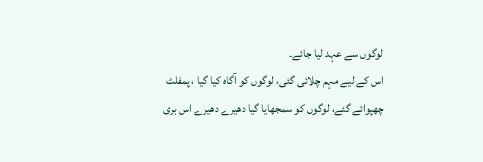لوگوں سے عہد لیا جائے۔
اس کے لیے مہم چلائی گئی، لوگوں کو آگاہ کیا گیا ، پمفلٹ چھپوائے گئے، لوگوں کو سمجھایا گیا دھیرے دھیرے اس بری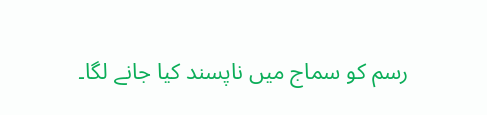رسم کو سماج میں ناپسند کیا جانے لگا۔